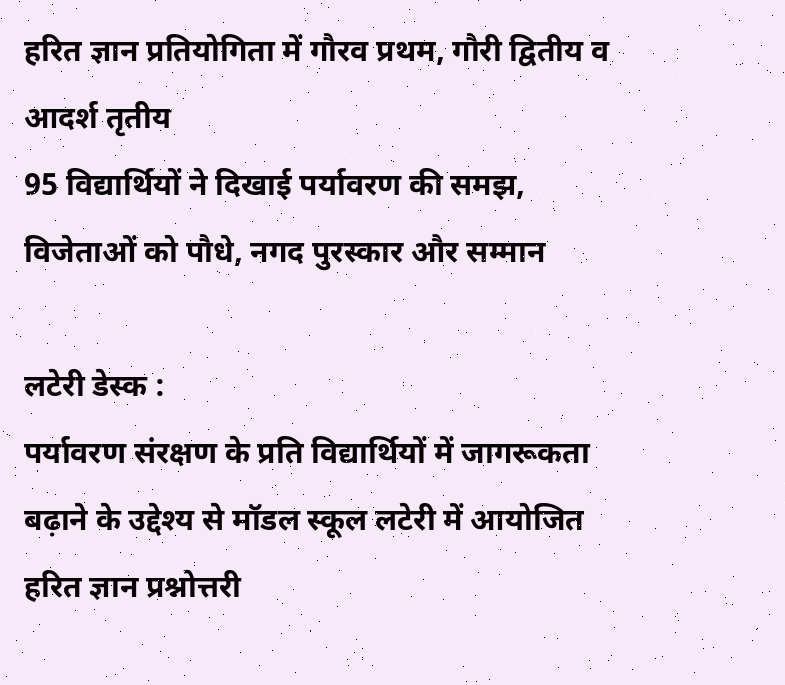हरित ज्ञान प्रतियोगिता में गौरव प्रथम, गौरी द्वितीय व आदर्श तृतीय
95 विद्यार्थियों ने दिखाई पर्यावरण की समझ, विजेताओं को पौधे, नगद पुरस्कार और सम्मान

लटेरी डेस्क :
पर्यावरण संरक्षण के प्रति विद्यार्थियों में जागरूकता बढ़ाने के उद्देश्य से मॉडल स्कूल लटेरी में आयोजित हरित ज्ञान प्रश्नोत्तरी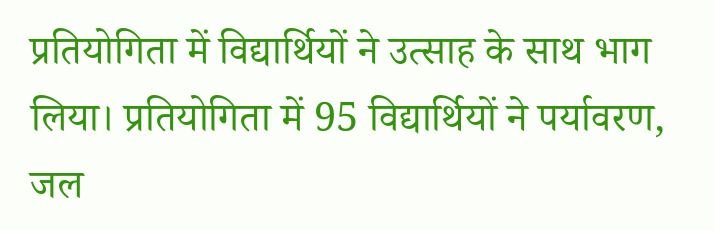प्रतियोगिता में विद्यार्थियों ने उत्साह के साथ भाग लिया। प्रतियोगिता में 95 विद्यार्थियों ने पर्यावरण, जल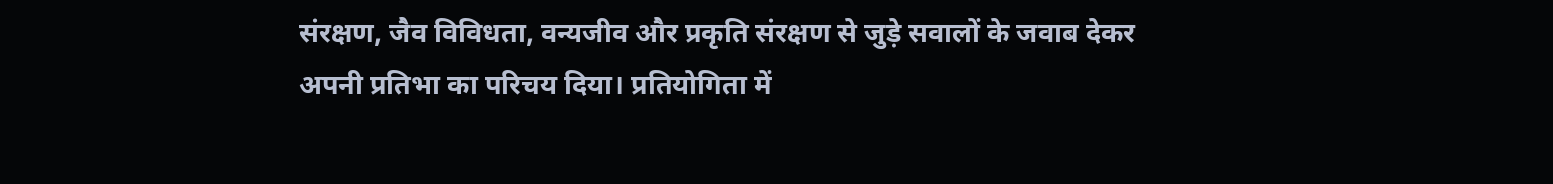संरक्षण, जैव विविधता, वन्यजीव और प्रकृति संरक्षण से जुड़े सवालों के जवाब देकर अपनी प्रतिभा का परिचय दिया। प्रतियोगिता में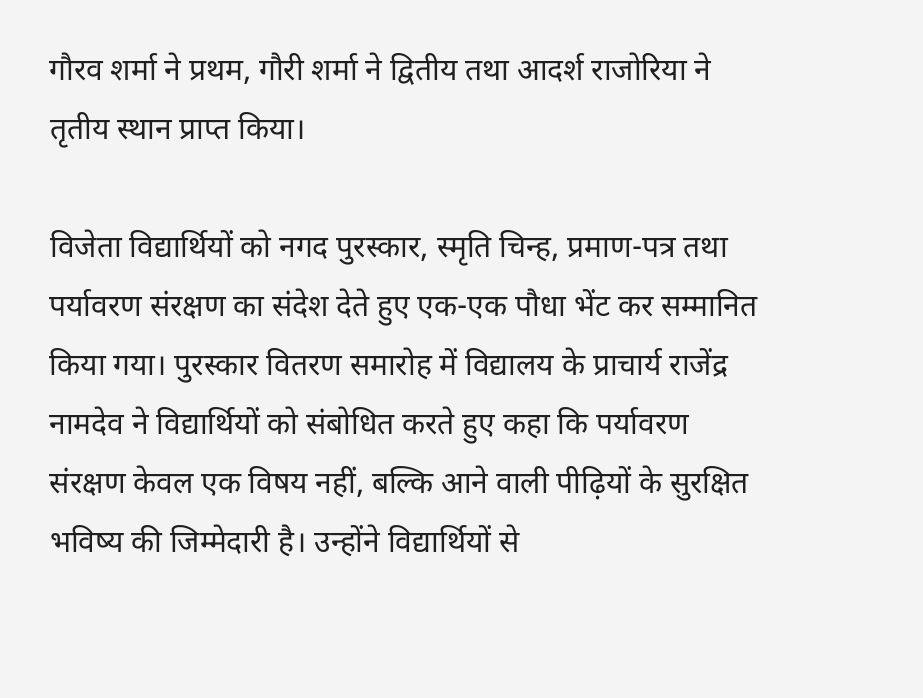गौरव शर्मा ने प्रथम, गौरी शर्मा ने द्वितीय तथा आदर्श राजोरिया ने तृतीय स्थान प्राप्त किया।

विजेता विद्यार्थियों को नगद पुरस्कार, स्मृति चिन्ह, प्रमाण-पत्र तथा पर्यावरण संरक्षण का संदेश देते हुए एक-एक पौधा भेंट कर सम्मानित किया गया। पुरस्कार वितरण समारोह में विद्यालय के प्राचार्य राजेंद्र नामदेव ने विद्यार्थियों को संबोधित करते हुए कहा कि पर्यावरण संरक्षण केवल एक विषय नहीं, बल्कि आने वाली पीढ़ियों के सुरक्षित भविष्य की जिम्मेदारी है। उन्होंने विद्यार्थियों से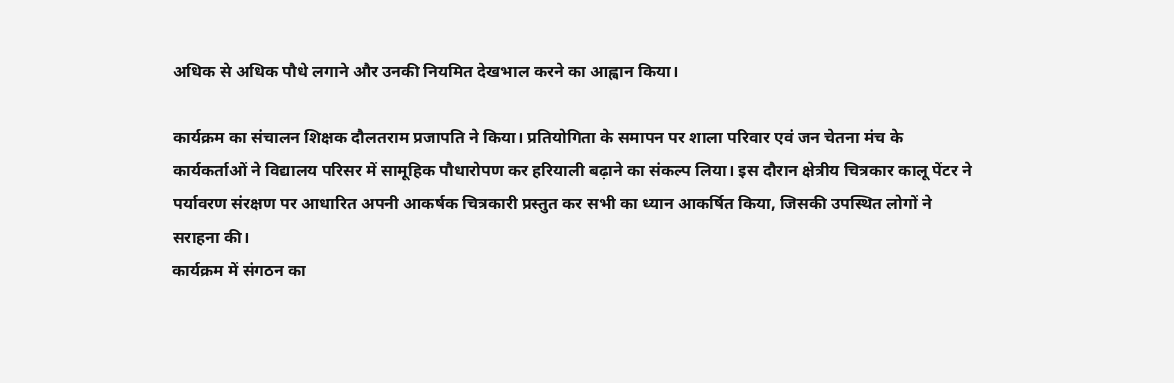अधिक से अधिक पौधे लगाने और उनकी नियमित देखभाल करने का आह्वान किया।

कार्यक्रम का संचालन शिक्षक दौलतराम प्रजापति ने किया। प्रतियोगिता के समापन पर शाला परिवार एवं जन चेतना मंच के कार्यकर्ताओं ने विद्यालय परिसर में सामूहिक पौधारोपण कर हरियाली बढ़ाने का संकल्प लिया। इस दौरान क्षेत्रीय चित्रकार कालू पेंटर ने पर्यावरण संरक्षण पर आधारित अपनी आकर्षक चित्रकारी प्रस्तुत कर सभी का ध्यान आकर्षित किया, जिसकी उपस्थित लोगों ने सराहना की।
कार्यक्रम में संगठन का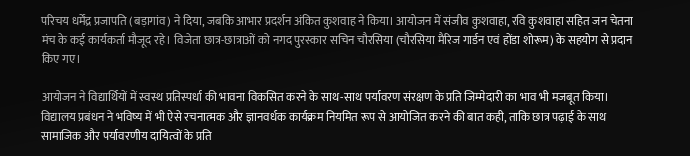परिचय धर्मेंद्र प्रजापति (बड़ागांव) ने दिया, जबकि आभार प्रदर्शन अंकित कुशवाह ने किया। आयोजन में संजीव कुशवाहा, रवि कुशवाहा सहित जन चेतना मंच के कई कार्यकर्ता मौजूद रहे। विजेता छात्र-छात्राओं को नगद पुरस्कार सचिन चौरसिया (चौरसिया मैरिज गार्डन एवं होंडा शोरूम) के सहयोग से प्रदान किए गए।

आयोजन ने विद्यार्थियों में स्वस्थ प्रतिस्पर्धा की भावना विकसित करने के साथ-साथ पर्यावरण संरक्षण के प्रति जिम्मेदारी का भाव भी मजबूत किया। विद्यालय प्रबंधन ने भविष्य में भी ऐसे रचनात्मक और ज्ञानवर्धक कार्यक्रम नियमित रूप से आयोजित करने की बात कही, ताकि छात्र पढ़ाई के साथ सामाजिक और पर्यावरणीय दायित्वों के प्रति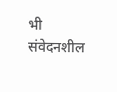भी संवेदनशील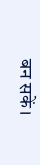बन सकें।